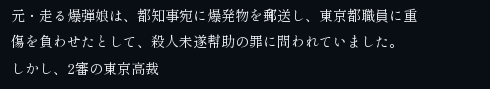元・走る爆弾娘は、都知事宛に爆発物を郵送し、東京都職員に重傷を負わせたとして、殺人未遂幇助の罪に問われていました。
しかし、2審の東京高裁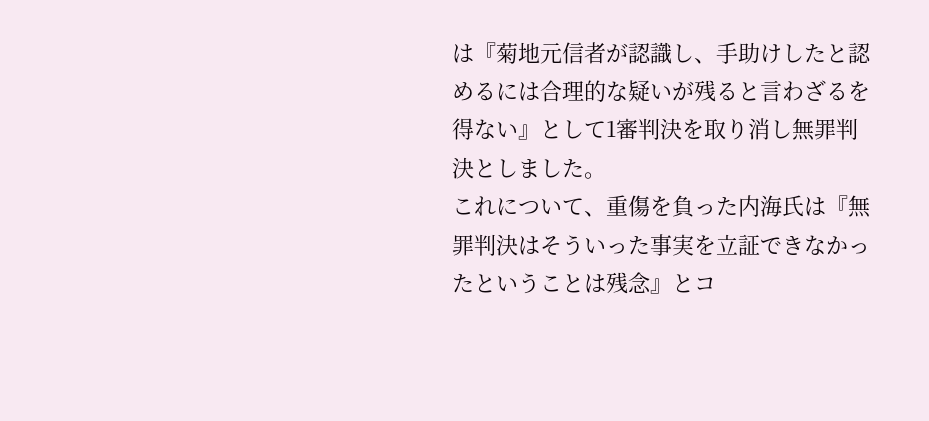は『菊地元信者が認識し、手助けしたと認めるには合理的な疑いが残ると言わざるを得ない』として1審判決を取り消し無罪判決としました。
これについて、重傷を負った内海氏は『無罪判決はそういった事実を立証できなかったということは残念』とコ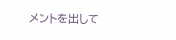メントを出して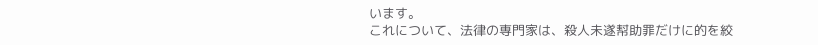います。
これについて、法律の専門家は、殺人未遂幇助罪だけに的を絞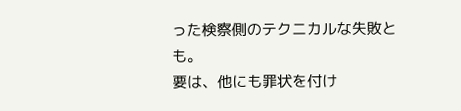った検察側のテクニカルな失敗とも。
要は、他にも罪状を付け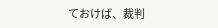ておけば、裁判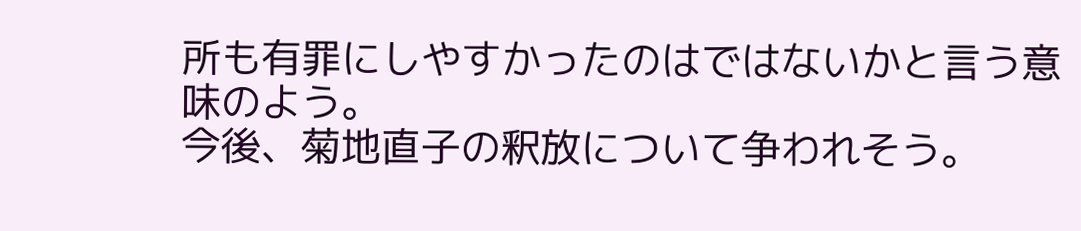所も有罪にしやすかったのはではないかと言う意味のよう。
今後、菊地直子の釈放について争われそう。